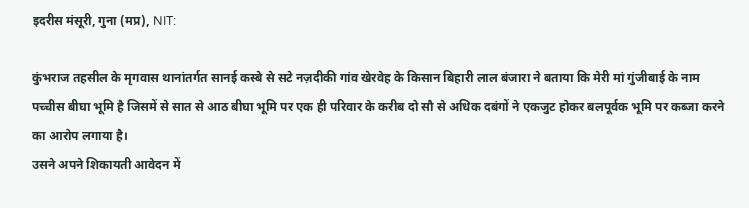इदरीस मंसूरी, गुना (मप्र), NIT:

कुंभराज तहसील के मृगवास थानांतर्गत सानई कस्बे से सटे नज़दीकी गांव खेरवेह के किसान बिहारी लाल बंजारा ने बताया कि मेरी मां गुंजीबाई के नाम पच्चीस बीघा भूमि है जिसमें से सात से आठ बीघा भूमि पर एक ही परिवार के करीब दो सौ से अधिक दबंगों ने एकजुट होकर बलपूर्वक भूमि पर कब्जा करने का आरोप लगाया है।
उसने अपने शिकायती आवेदन में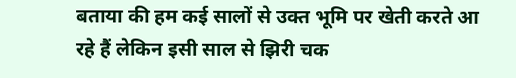बताया की हम कई सालों से उक्त भूमि पर खेती करते आ रहे हैं लेकिन इसी साल से झिरी चक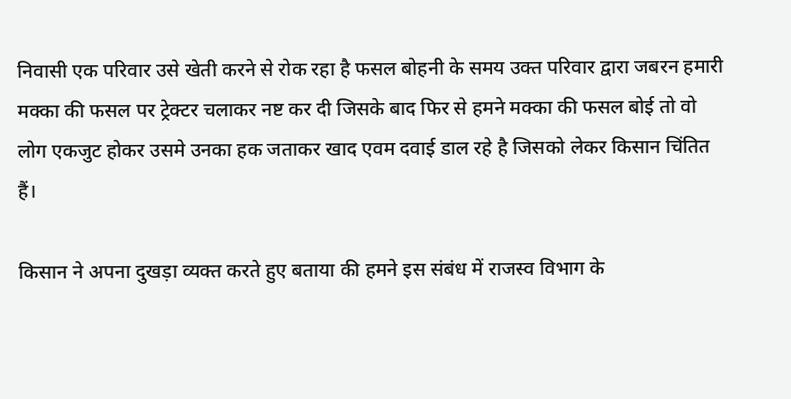निवासी एक परिवार उसे खेती करने से रोक रहा है फसल बोहनी के समय उक्त परिवार द्वारा जबरन हमारी मक्का की फसल पर ट्रेक्टर चलाकर नष्ट कर दी जिसके बाद फिर से हमने मक्का की फसल बोई तो वो लोग एकजुट होकर उसमे उनका हक जताकर खाद एवम दवाई डाल रहे है जिसको लेकर किसान चिंतित हैं।

किसान ने अपना दुखड़ा व्यक्त करते हुए बताया की हमने इस संबंध में राजस्व विभाग के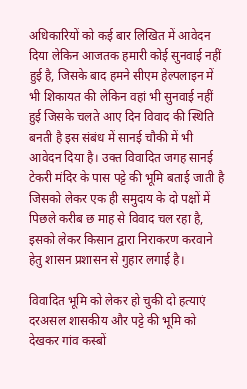अधिकारियों को कई बार लिखित में आवेदन दिया लेकिन आजतक हमारी कोई सुनवाई नहीं हुई है, जिसके बाद हमने सीएम हेल्पलाइन में भी शिकायत की लेकिन वहां भी सुनवाई नहीं हुई जिसके चलते आए दिन विवाद की स्थिति बनती है इस संबंध में सानई चौकी में भी आवेदन दिया है। उक्त विवादित जगह सानई टेकरी मंदिर के पास पट्टे की भूमि बताई जाती है जिसको लेकर एक ही समुदाय के दो पक्षों में पिछले करीब छ माह से विवाद चल रहा है, इसको लेकर किसान द्वारा निराकरण करवाने हेतु शासन प्रशासन से गुहार लगाई है।

विवादित भूमि को लेकर हो चुकी दो हत्याएं
दरअसल शासकीय और पट्टे की भूमि को देखकर गांव कस्बों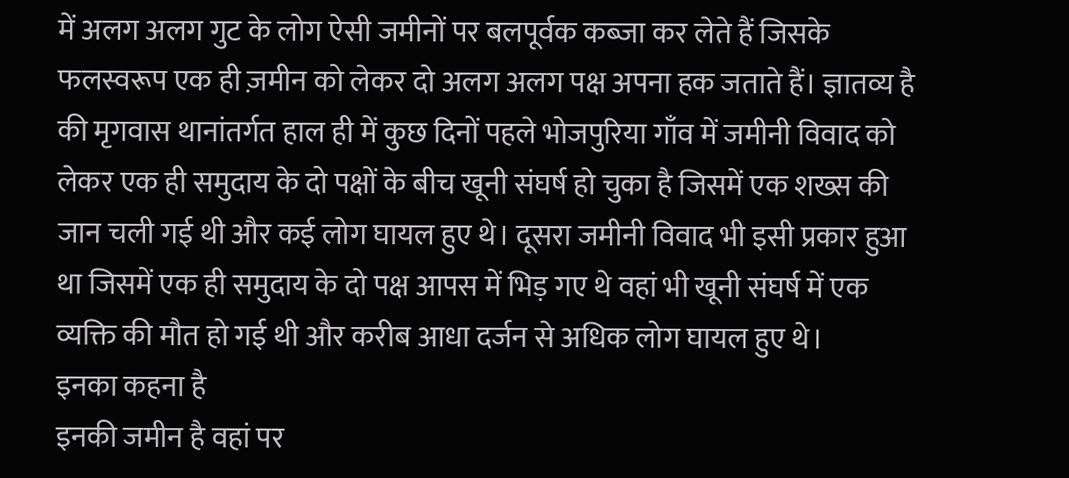में अलग अलग गुट के लोग ऐसी जमीनों पर बलपूर्वक कब्जा कर लेते हैं जिसके फलस्वरूप एक ही ज़मीन को लेकर दो अलग अलग पक्ष अपना हक जताते हैं। ज्ञातव्य है की मृगवास थानांतर्गत हाल ही में कुछ दिनों पहले भोजपुरिया गाँव में जमीनी विवाद को लेकर एक ही समुदाय के दो पक्षों के बीच खूनी संघर्ष हो चुका है जिसमें एक शख्स की जान चली गई थी और कई लोग घायल हुए थे। दूसरा जमीनी विवाद भी इसी प्रकार हुआ था जिसमें एक ही समुदाय के दो पक्ष आपस में भिड़ गए थे वहां भी खूनी संघर्ष में एक व्यक्ति की मौत हो गई थी और करीब आधा दर्जन से अधिक लोग घायल हुए थे।
इनका कहना है
इनकी जमीन है वहां पर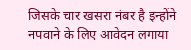जिसके चार खसरा नंबर है इन्होंने नपवाने के लिए आवेदन लगाया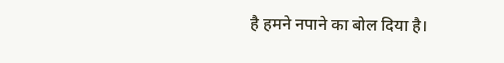है हमने नपाने का बोल दिया है।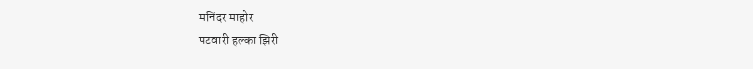मनिंदर माहोर
पटवारी हल्का झिरी